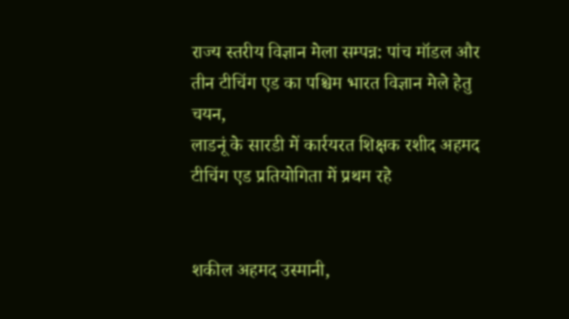राज्य स्तरीय विज्ञान मेला सम्पन्न: पांच मॉडल और तीन टीचिंग एड का पश्चिम भारत विज्ञान मेले हेतु चयन,
लाडनूं के सारडी में कार्रयरत शिक्षक रशीद अहमद टीचिंग एड प्रतियोगिता में प्रथम रहे


शकील अहमद उस्मानी,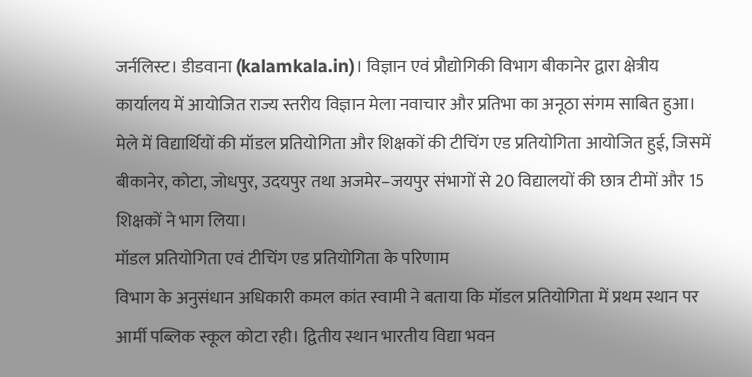जर्नलिस्ट। डीडवाना (kalamkala.in)। विज्ञान एवं प्रौद्योगिकी विभाग बीकानेर द्वारा क्षेत्रीय कार्यालय में आयोजित राज्य स्तरीय विज्ञान मेला नवाचार और प्रतिभा का अनूठा संगम साबित हुआ। मेले में विद्यार्थियों की मॉडल प्रतियोगिता और शिक्षकों की टीचिंग एड प्रतियोगिता आयोजित हुई, जिसमें बीकानेर, कोटा, जोधपुर, उदयपुर तथा अजमेर–जयपुर संभागों से 20 विद्यालयों की छात्र टीमों और 15 शिक्षकों ने भाग लिया।
मॉडल प्रतियोगिता एवं टीचिंग एड प्रतियोगिता के परिणाम
विभाग के अनुसंधान अधिकारी कमल कांत स्वामी ने बताया कि मॉडल प्रतियोगिता में प्रथम स्थान पर आर्मी पब्लिक स्कूल कोटा रही। द्वितीय स्थान भारतीय विद्या भवन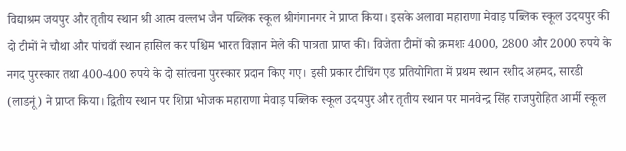विद्याश्रम जयपुर और तृतीय स्थान श्री आत्म वल्लभ जैन पब्लिक स्कूल श्रीगंगानगर ने प्राप्त किया। इसके अलावा महाराणा मेवाड़ पब्लिक स्कूल उदयपुर की दो टीमों ने चौथा और पांचवाँ स्थान हासिल कर पश्चिम भारत विज्ञान मेले की पात्रता प्राप्त की। विजेता टीमों को क्रमशः 4000, 2800 और 2000 रुपये के नगद पुरस्कार तथा 400-400 रुपये के दो सांत्वना पुरस्कार प्रदान किए गए। इसी प्रकार टीचिंग एड प्रतियोगिता में प्रथम स्थान रशीद अहमद, सारडी (लाडनूं) ने प्राप्त किया। द्वितीय स्थान पर शिप्रा भोजक महाराणा मेवाड़ पब्लिक स्कूल उदयपुर और तृतीय स्थान पर मानवेन्द्र सिंह राजपुरोहित आर्मी स्कूल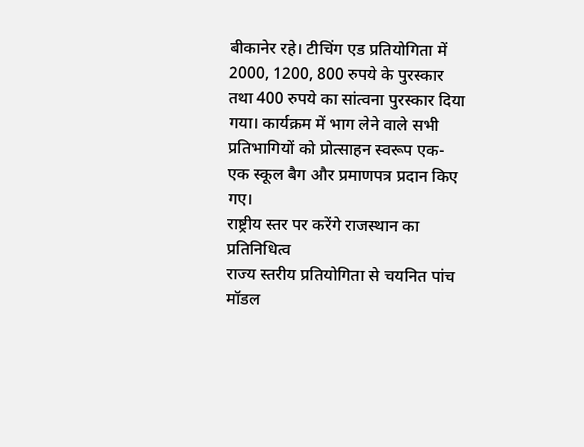बीकानेर रहे। टीचिंग एड प्रतियोगिता में 2000, 1200, 800 रुपये के पुरस्कार तथा 400 रुपये का सांत्वना पुरस्कार दिया गया। कार्यक्रम में भाग लेने वाले सभी प्रतिभागियों को प्रोत्साहन स्वरूप एक-एक स्कूल बैग और प्रमाणपत्र प्रदान किए गए।
राष्ट्रीय स्तर पर करेंगे राजस्थान का प्रतिनिधित्व
राज्य स्तरीय प्रतियोगिता से चयनित पांच मॉडल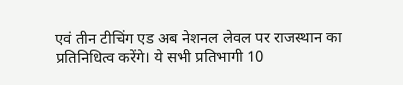एवं तीन टीचिंग एड अब नेशनल लेवल पर राजस्थान का प्रतिनिधित्व करेंगे। ये सभी प्रतिभागी 10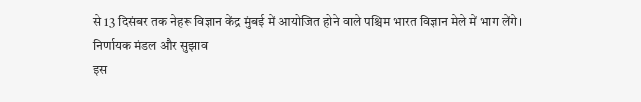से 13 दिसंबर तक नेहरू विज्ञान केंद्र मुंबई में आयोजित होने वाले पश्चिम भारत विज्ञान मेले में भाग लेंगे।
निर्णायक मंडल और सुझाव
इस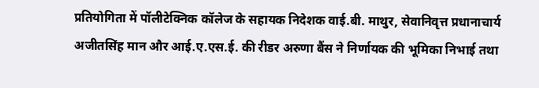प्रतियोगिता में पॉलीटेक्निक कॉलेज के सहायक निदेशक वाई.बी. माथुर, सेवानिवृत्त प्रधानाचार्य अजीतसिंह मान और आई.ए.एस.ई. की रीडर अरुणा बैंस ने निर्णायक की भूमिका निभाई तथा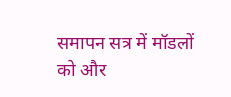समापन सत्र में मॉडलों को और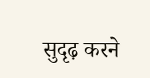सुदृढ़ करने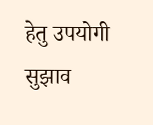हेतु उपयोगी सुझाव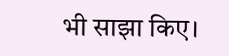भी साझा किए।